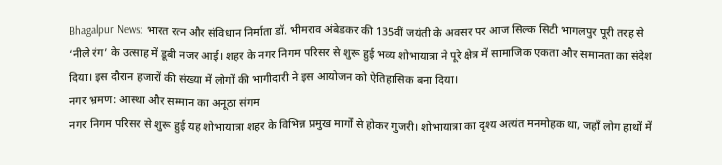Bhagalpur News: भारत रत्न और संविधान निर्माता डॉ. भीमराव अंबेडकर की 135वीं जयंती के अवसर पर आज सिल्क सिटी भागलपुर पूरी तरह से ‘नीले रंग’ के उत्साह में डूबी नजर आई। शहर के नगर निगम परिसर से शुरू हुई भव्य शोभायात्रा ने पूरे क्षेत्र में सामाजिक एकता और समानता का संदेश दिया। इस दौरान हजारों की संख्या में लोगों की भागीदारी ने इस आयोजन को ऐतिहासिक बना दिया।
नगर भ्रमण: आस्था और सम्मान का अनूठा संगम
नगर निगम परिसर से शुरू हुई यह शोभायात्रा शहर के विभिन्न प्रमुख मार्गों से होकर गुजरी। शोभायात्रा का दृश्य अत्यंत मनमोहक था, जहाँ लोग हाथों में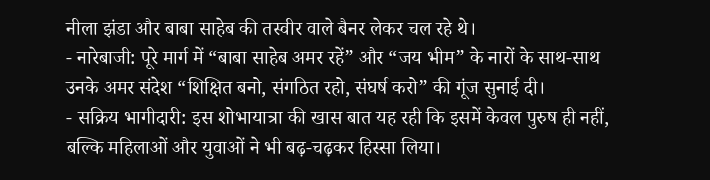नीला झंडा और बाबा साहेब की तस्वीर वाले बैनर लेकर चल रहे थे।
- नारेबाजी: पूरे मार्ग में “बाबा साहेब अमर रहें” और “जय भीम” के नारों के साथ-साथ उनके अमर संदेश “शिक्षित बनो, संगठित रहो, संघर्ष करो” की गूंज सुनाई दी।
- सक्रिय भागीदारी: इस शोभायात्रा की खास बात यह रही कि इसमें केवल पुरुष ही नहीं, बल्कि महिलाओं और युवाओं ने भी बढ़-चढ़कर हिस्सा लिया।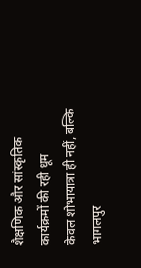शैक्षणिक और सांस्कृतिक कार्यक्रमों की रही धूम
केवल शोभायात्रा ही नहीं, बल्कि भागलपुर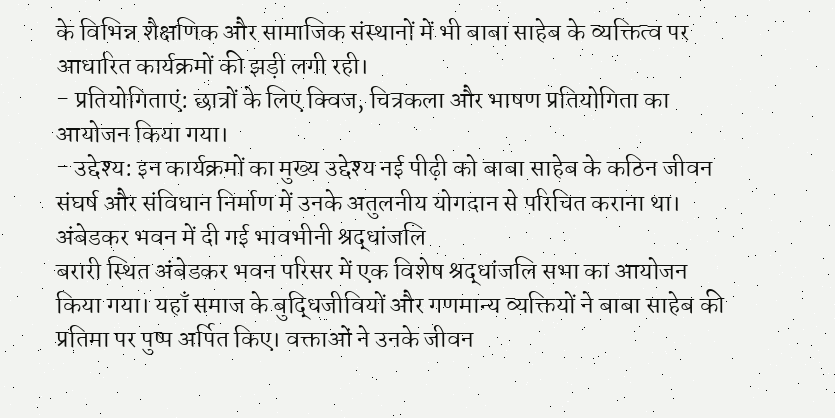के विभिन्न शैक्षणिक और सामाजिक संस्थानों में भी बाबा साहेब के व्यक्तित्व पर आधारित कार्यक्रमों की झड़ी लगी रही।
- प्रतियोगिताएं: छात्रों के लिए क्विज, चित्रकला और भाषण प्रतियोगिता का आयोजन किया गया।
- उद्देश्य: इन कार्यक्रमों का मुख्य उद्देश्य नई पीढ़ी को बाबा साहेब के कठिन जीवन संघर्ष और संविधान निर्माण में उनके अतुलनीय योगदान से परिचित कराना था।
अंबेडकर भवन में दी गई भावभीनी श्रद्धांजलि
बरारी स्थित अंबेडकर भवन परिसर में एक विशेष श्रद्धांजलि सभा का आयोजन किया गया। यहाँ समाज के बुद्धिजीवियों और गणमान्य व्यक्तियों ने बाबा साहेब की प्रतिमा पर पुष्प अर्पित किए। वक्ताओं ने उनके जीवन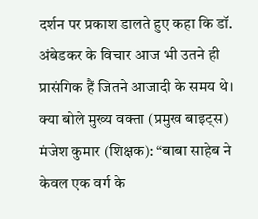दर्शन पर प्रकाश डालते हुए कहा कि डॉ. अंबेडकर के विचार आज भी उतने ही प्रासंगिक हैं जितने आजादी के समय थे।
क्या बोले मुख्य वक्ता (प्रमुख बाइट्स)
मंजेश कुमार (शिक्षक): “बाबा साहेब ने केवल एक वर्ग के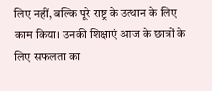लिए नहीं, बल्कि पूरे राष्ट्र के उत्थान के लिए काम किया। उनकी शिक्षाएं आज के छात्रों के लिए सफलता का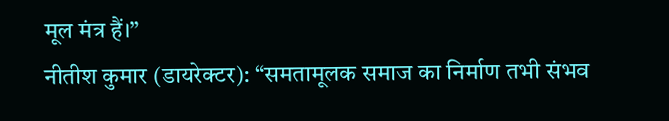मूल मंत्र हैं।”
नीतीश कुमार (डायरेक्टर): “समतामूलक समाज का निर्माण तभी संभव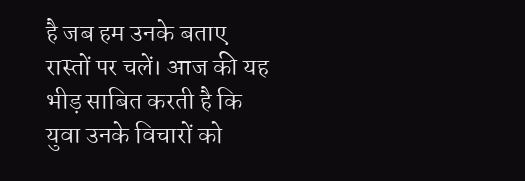है जब हम उनके बताए रास्तों पर चलें। आज की यह भीड़ साबित करती है कि युवा उनके विचारों को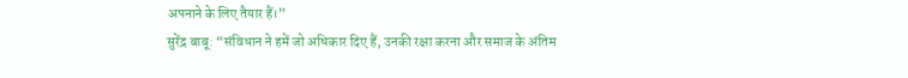अपनाने के लिए तैयार हैं।”
सुरेंद्र बाबू: “संविधान ने हमें जो अधिकार दिए हैं, उनकी रक्षा करना और समाज के अंतिम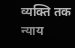व्यक्ति तक न्याय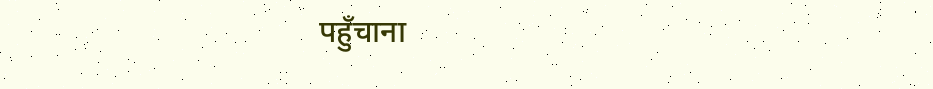पहुँचाना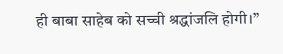ही बाबा साहेब को सच्ची श्रद्धांजलि होगी।”